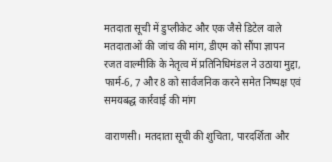मतदाता सूची में डुप्लीकेट और एक जैसे डिटेल वाले मतदाताओं की जांच की मांग, डीएम को सौंपा ज्ञापन
रजत वाल्मीकि के नेतृत्व में प्रतिनिधिमंडल ने उठाया मुद्दा, फार्म-6, 7 और 8 को सार्वजनिक करने समेत निष्पक्ष एवं समयबद्ध कार्रवाई की मांग

वाराणसी। मतदाता सूची की शुचिता, पारदर्शिता और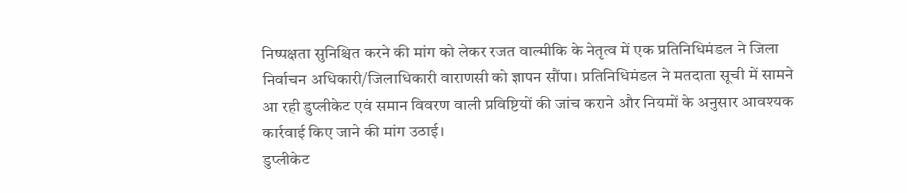निष्पक्षता सुनिश्चित करने की मांग को लेकर रजत वाल्मीकि के नेतृत्व में एक प्रतिनिधिमंडल ने जिला निर्वाचन अधिकारी/जिलाधिकारी वाराणसी को ज्ञापन सौंपा। प्रतिनिधिमंडल ने मतदाता सूची में सामने आ रही डुप्लीकेट एवं समान विवरण वाली प्रविष्टियों की जांच कराने और नियमों के अनुसार आवश्यक कार्रवाई किए जाने की मांग उठाई।
डुप्लीकेट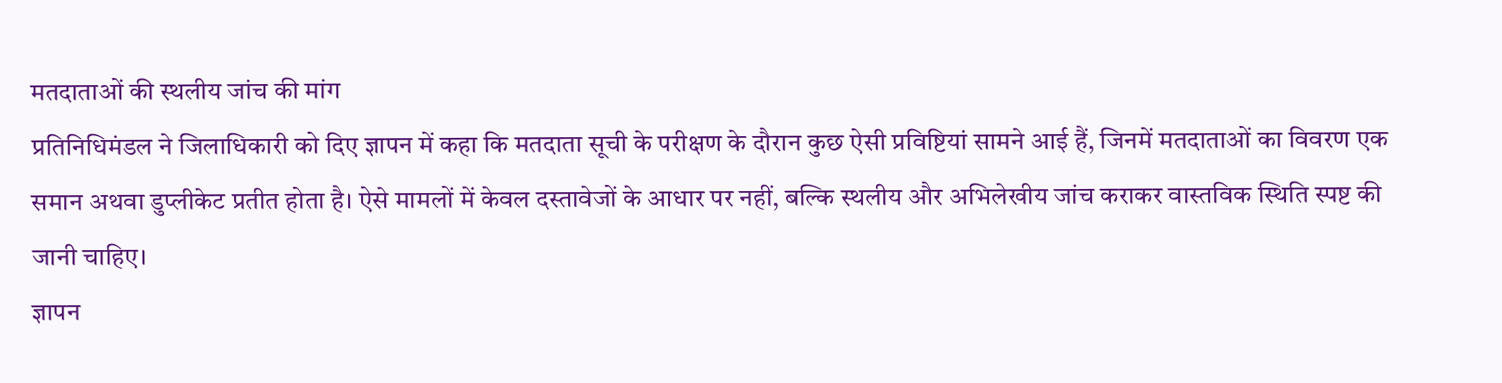मतदाताओं की स्थलीय जांच की मांग
प्रतिनिधिमंडल ने जिलाधिकारी को दिए ज्ञापन में कहा कि मतदाता सूची के परीक्षण के दौरान कुछ ऐसी प्रविष्टियां सामने आई हैं, जिनमें मतदाताओं का विवरण एक समान अथवा डुप्लीकेट प्रतीत होता है। ऐसे मामलों में केवल दस्तावेजों के आधार पर नहीं, बल्कि स्थलीय और अभिलेखीय जांच कराकर वास्तविक स्थिति स्पष्ट की जानी चाहिए।
ज्ञापन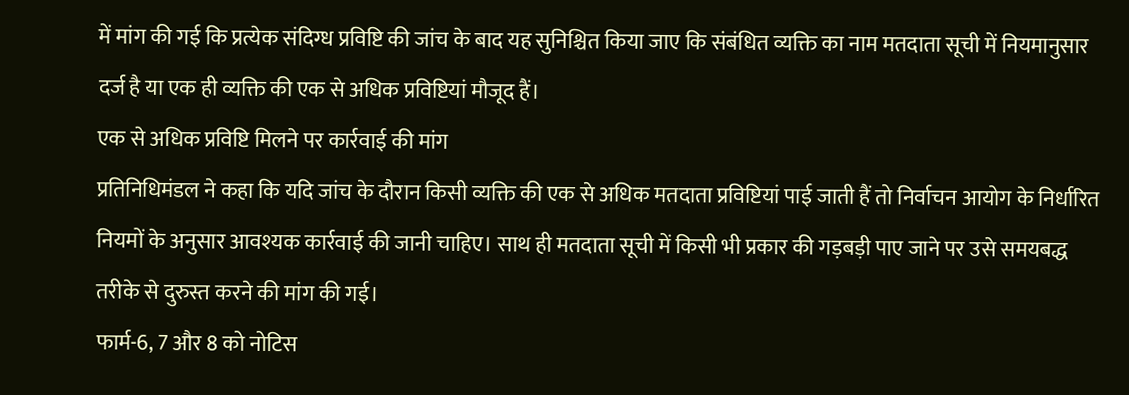में मांग की गई कि प्रत्येक संदिग्ध प्रविष्टि की जांच के बाद यह सुनिश्चित किया जाए कि संबंधित व्यक्ति का नाम मतदाता सूची में नियमानुसार दर्ज है या एक ही व्यक्ति की एक से अधिक प्रविष्टियां मौजूद हैं।
एक से अधिक प्रविष्टि मिलने पर कार्रवाई की मांग
प्रतिनिधिमंडल ने कहा कि यदि जांच के दौरान किसी व्यक्ति की एक से अधिक मतदाता प्रविष्टियां पाई जाती हैं तो निर्वाचन आयोग के निर्धारित नियमों के अनुसार आवश्यक कार्रवाई की जानी चाहिए। साथ ही मतदाता सूची में किसी भी प्रकार की गड़बड़ी पाए जाने पर उसे समयबद्ध तरीके से दुरुस्त करने की मांग की गई।
फार्म-6, 7 और 8 को नोटिस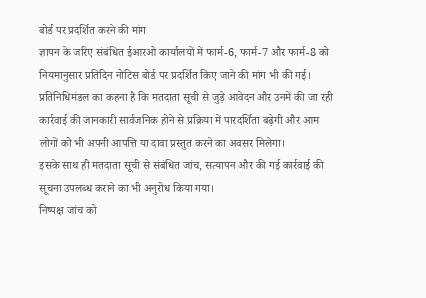बोर्ड पर प्रदर्शित करने की मांग
ज्ञापन के जरिए संबंधित ईआरओ कार्यालयों में फार्म-6, फार्म-7 और फार्म-8 को नियमानुसार प्रतिदिन नोटिस बोर्ड पर प्रदर्शित किए जाने की मांग भी की गई। प्रतिनिधिमंडल का कहना है कि मतदाता सूची से जुड़े आवेदन और उनमें की जा रही कार्रवाई की जानकारी सार्वजनिक होने से प्रक्रिया में पारदर्शिता बढ़ेगी और आम लोगों को भी अपनी आपत्ति या दावा प्रस्तुत करने का अवसर मिलेगा।
इसके साथ ही मतदाता सूची से संबंधित जांच, सत्यापन और की गई कार्रवाई की सूचना उपलब्ध कराने का भी अनुरोध किया गया।
निष्पक्ष जांच को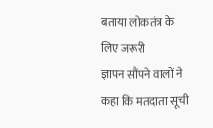बताया लोकतंत्र के लिए जरूरी
ज्ञापन सौंपने वालों ने कहा कि मतदाता सूची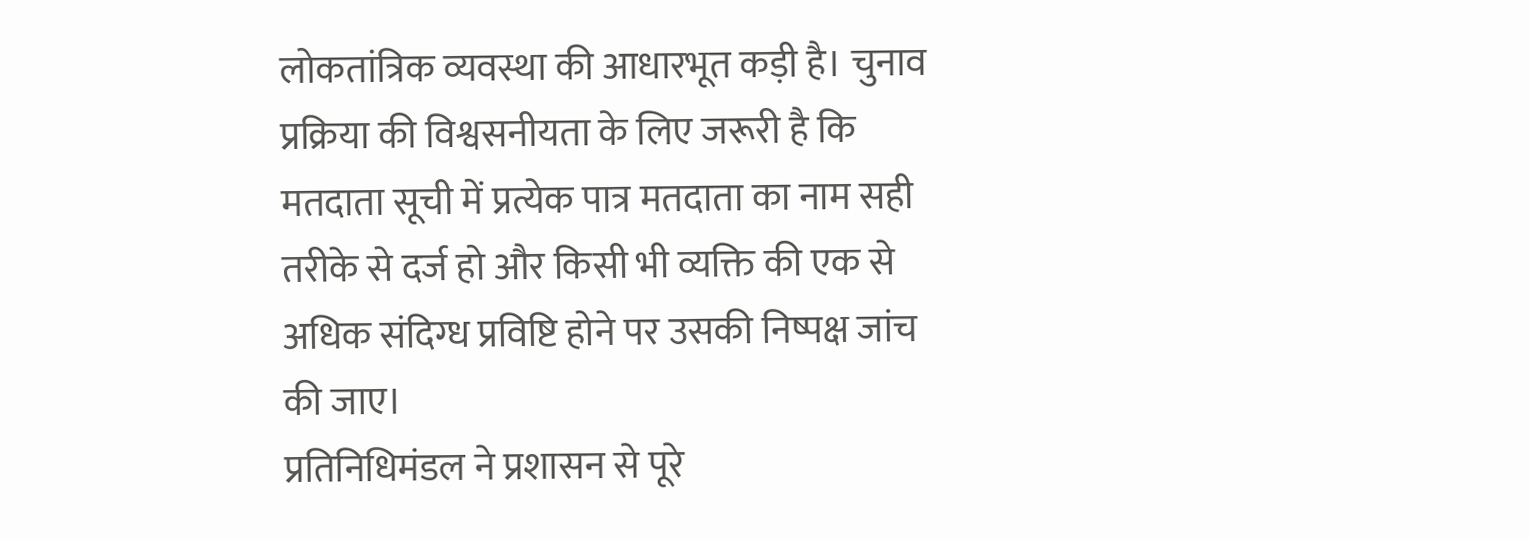लोकतांत्रिक व्यवस्था की आधारभूत कड़ी है। चुनाव प्रक्रिया की विश्वसनीयता के लिए जरूरी है कि मतदाता सूची में प्रत्येक पात्र मतदाता का नाम सही तरीके से दर्ज हो और किसी भी व्यक्ति की एक से अधिक संदिग्ध प्रविष्टि होने पर उसकी निष्पक्ष जांच की जाए।
प्रतिनिधिमंडल ने प्रशासन से पूरे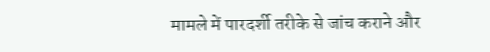मामले में पारदर्शी तरीके से जांच कराने और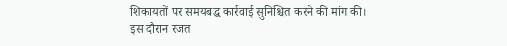शिकायतों पर समयबद्ध कार्रवाई सुनिश्चित करने की मांग की।
इस दौरान रजत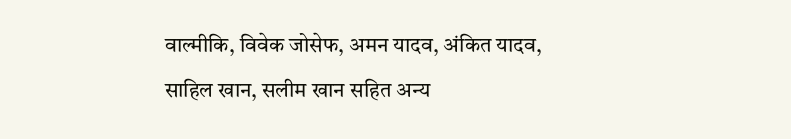वाल्मीकि, विवेक जोसेफ, अमन यादव, अंकित यादव, साहिल खान, सलीम खान सहित अन्य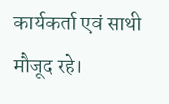कार्यकर्ता एवं साथी मौजूद रहे।